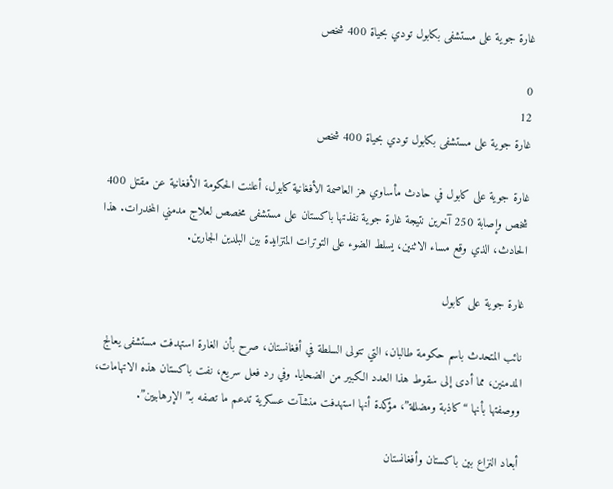غارة جوية على مستشفى بكابول تودي بحياة 400 شخص

0
12
غارة جوية على مستشفى بكابول تودي بحياة 400 شخص

غارة جوية على كابول في حادث مأساوي هز العاصمة الأفغانية كابول، أعلنت الحكومة الأفغانية عن مقتل 400 شخص وإصابة 250 آخرين نتيجة غارة جوية نفذتها باكستان على مستشفى مخصص لعلاج مدمني المخدرات. هذا الحادث، الذي وقع مساء الاثنين، يسلط الضوء على التوترات المتزايدة بين البلدين الجارين.

غارة جوية على كابول

نائب المتحدث باسم حكومة طالبان، التي تتولى السلطة في أفغانستان، صرح بأن الغارة استهدفت مستشفى يعالج المدمنين، مما أدى إلى سقوط هذا العدد الكبير من الضحايا. وفي رد فعل سريع، نفت باكستان هذه الاتهامات، ووصفتها بأنها “كاذبة ومضللة”، مؤكدة أنها استهدفت منشآت عسكرية تدعم ما تصفه بـ”الإرهابيين”.

أبعاد النزاع بين باكستان وأفغانستان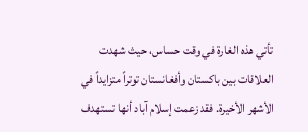تأتي هذه الغارة في وقت حساس، حيث شهدت العلاقات بين باكستان وأفغانستان توتراً متزايداً في الأشهر الأخيرة. فقد زعمت إسلام آباد أنها تستهدف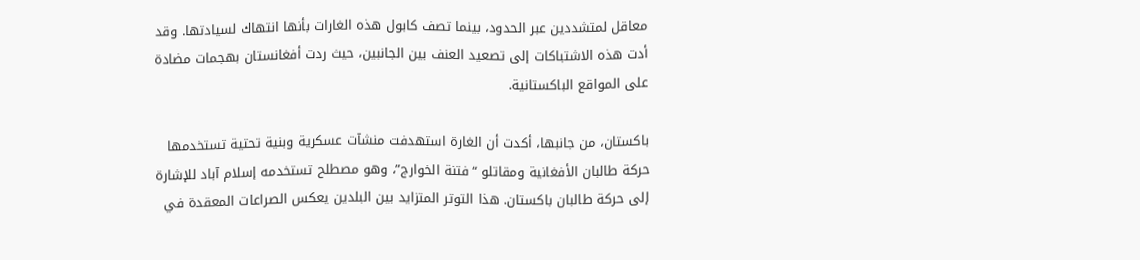معاقل لمتشددين عبر الحدود، بينما تصف كابول هذه الغارات بأنها انتهاك لسيادتها. وقد أدت هذه الاشتباكات إلى تصعيد العنف بين الجانبين، حيث ردت أفغانستان بهجمات مضادة على المواقع الباكستانية.

باكستان، من جانبها، أكدت أن الغارة استهدفت منشآت عسكرية وبنية تحتية تستخدمها حركة طالبان الأفغانية ومقاتلو “فتنة الخوارج”، وهو مصطلح تستخدمه إسلام آباد للإشارة إلى حركة طالبان باكستان. هذا التوتر المتزايد بين البلدين يعكس الصراعات المعقدة في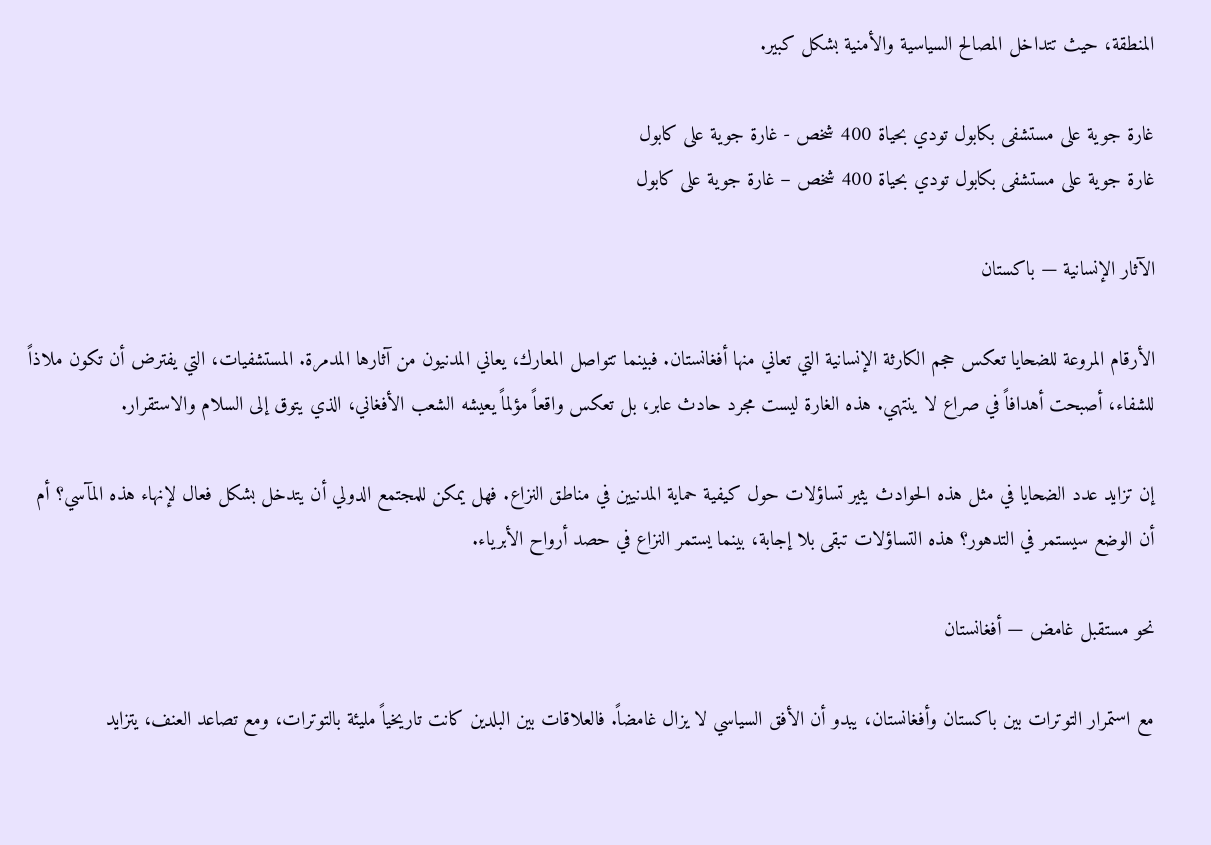المنطقة، حيث تتداخل المصالح السياسية والأمنية بشكل كبير.

غارة جوية على مستشفى بكابول تودي بحياة 400 شخص - غارة جوية على كابول
غارة جوية على مستشفى بكابول تودي بحياة 400 شخص – غارة جوية على كابول

الآثار الإنسانية — باكستان

الأرقام المروعة للضحايا تعكس حجم الكارثة الإنسانية التي تعاني منها أفغانستان. فبينما تتواصل المعارك، يعاني المدنيون من آثارها المدمرة. المستشفيات، التي يفترض أن تكون ملاذاً للشفاء، أصبحت أهدافاً في صراع لا ينتهي. هذه الغارة ليست مجرد حادث عابر، بل تعكس واقعاً مؤلماً يعيشه الشعب الأفغاني، الذي يتوق إلى السلام والاستقرار.

إن تزايد عدد الضحايا في مثل هذه الحوادث يثير تساؤلات حول كيفية حماية المدنيين في مناطق النزاع. فهل يمكن للمجتمع الدولي أن يتدخل بشكل فعال لإنهاء هذه المآسي؟ أم أن الوضع سيستمر في التدهور؟ هذه التساؤلات تبقى بلا إجابة، بينما يستمر النزاع في حصد أرواح الأبرياء.

نحو مستقبل غامض — أفغانستان

مع استمرار التوترات بين باكستان وأفغانستان، يبدو أن الأفق السياسي لا يزال غامضاً. فالعلاقات بين البلدين كانت تاريخياً مليئة بالتوترات، ومع تصاعد العنف، يتزايد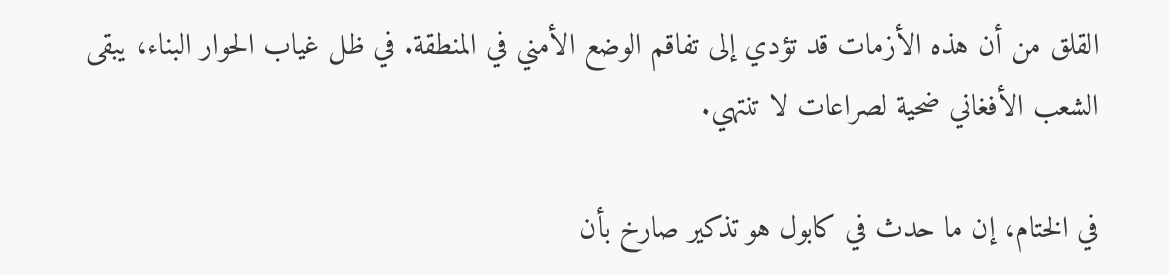القلق من أن هذه الأزمات قد تؤدي إلى تفاقم الوضع الأمني في المنطقة. في ظل غياب الحوار البناء، يبقى الشعب الأفغاني ضحية لصراعات لا تنتهي.

في الختام، إن ما حدث في كابول هو تذكير صارخ بأن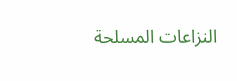النزاعات المسلحة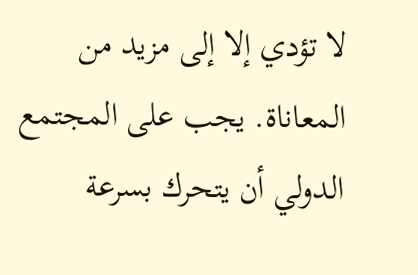لا تؤدي إلا إلى مزيد من المعاناة. يجب على المجتمع الدولي أن يتحرك بسرعة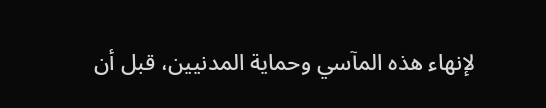لإنهاء هذه المآسي وحماية المدنيين، قبل أن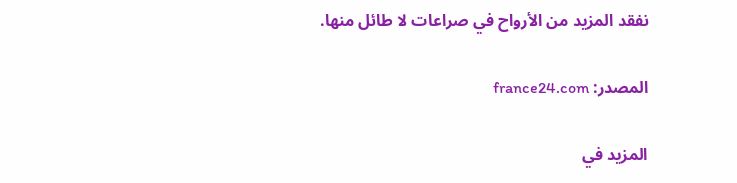نفقد المزيد من الأرواح في صراعات لا طائل منها.

المصدر: france24.com

المزيد في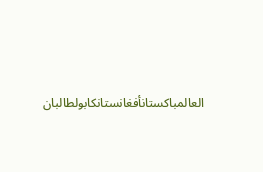العالمباكستانأفغانستانكابولطالبان